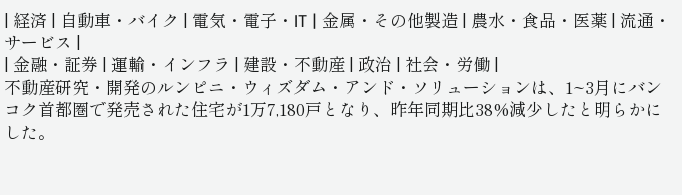| 経済 | 自動車・バイク | 電気・電子・IT | 金属・その他製造 | 農水・食品・医薬 | 流通・サービス |
| 金融・証券 | 運輸・インフラ | 建設・不動産 | 政治 | 社会・労働 |
不動産研究・開発のルンピニ・ウィズダム・アンド・ソリューションは、1~3月にバンコク首都圏で発売された住宅が1万7,180戸となり、昨年同期比38%減少したと明らかにした。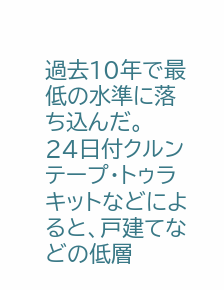過去10年で最低の水準に落ち込んだ。
24日付クルンテープ・トゥラキットなどによると、戸建てなどの低層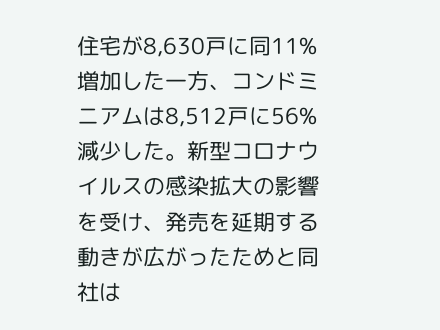住宅が8,630戸に同11%増加した一方、コンドミニアムは8,512戸に56%減少した。新型コロナウイルスの感染拡大の影響を受け、発売を延期する動きが広がったためと同社は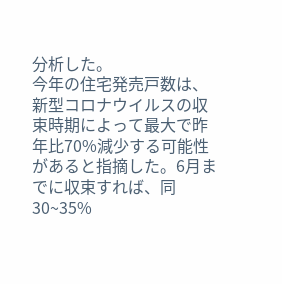分析した。
今年の住宅発売戸数は、新型コロナウイルスの収束時期によって最大で昨年比70%減少する可能性があると指摘した。6月までに収束すれば、同30~35%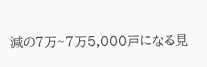減の7万~7万5,000戸になる見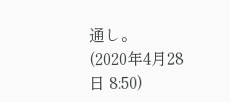通し。
(2020年4月28日 8:50)